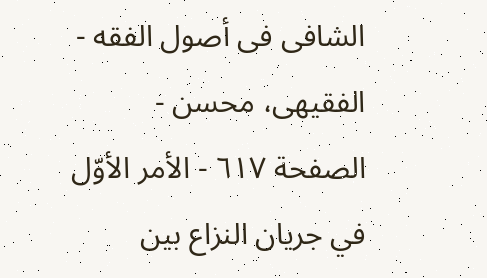الشافی فی أصول الفقه - الفقیهی، محسن - الصفحة ٦١٧ - الأمر الأوّل في جریان النزاع بین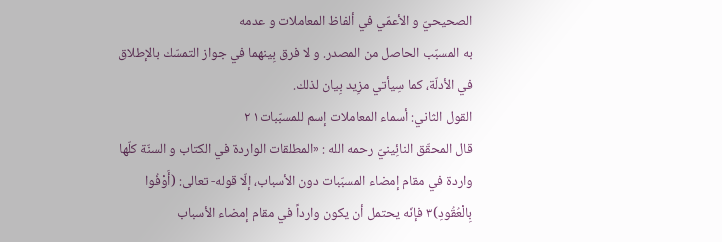الصحيحيّ و الأعمّي في ألفاظ المعاملات و عدمه
به المسبّب الحاصل من المصدر. و لا فرق بِینهما في جواز التمسّك بالإطلاق في الأدلّة، کما سِیأتي مزِید بِیان لذلك.
القول الثاني: أسماء المعاملات إسم للمسبّبات١ ٢
قال المحقّق النائِینيّ رحمه الله : «المطلقات الواردة في الكتاب و السنّة كلّها واردة في مقام إمضاء المسبّبات دون الأسباب، إلّا قوله- تعالى: (أَوْفُوا بِالْعُقُودِ)٣ فإنّه يحتمل أن يكون وارداً في مقام إمضاء الأسباب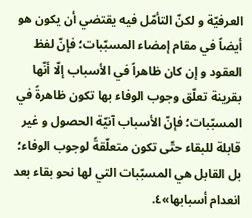العرفيّة و لكنّ التأمّل فيه يقتضي أن يكون هو أيضاً في مقام إمضاء المسبّبات؛ فإنّ لفظ العقود و إن كان ظاهراً في الأسباب إلّا أنّها بقرينة تعلّق وجوب الوفاء بها تكون ظاهرةً في المسبّبات؛ فإنّ الأسباب آنيّة الحصول و غير قابلة للبقاء حتّى تكون متعلّقةً لوجوب الوفاء؛ بل القابل هي المسبّبات التي لها نحو بقاء بعد انعدام أسبابها»٤.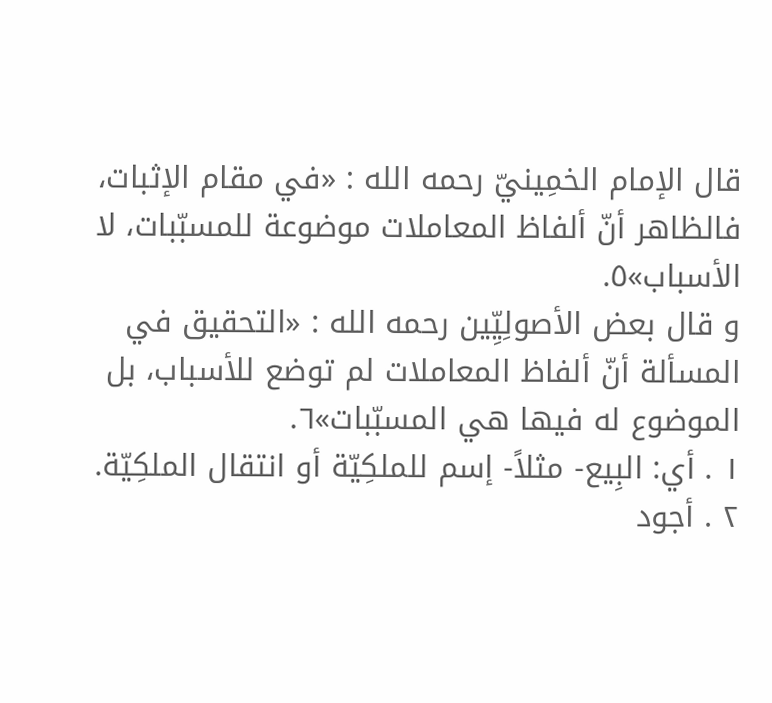قال الإمام الخمِینيّ رحمه الله : «في مقام الإثبات، فالظاهر أنّ ألفاظ المعاملات موضوعة للمسبّبات، لا الأسباب»٥.
و قال بعض الأصولِیِّین رحمه الله : «التحقيق في المسألة أنّ ألفاظ المعاملات لم توضع للأسباب، بل الموضوع له فيها هي المسبّبات»٦.
١ . أي: البِیع- مثلاً- إسم للملکِیّة أو انتقال الملکِیّة.
٢ . أجود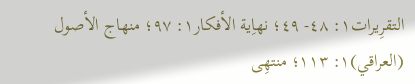التقرِیرات١: ٤٨- ٤٩؛ نهاِیة الأفکار١: ٩٧؛ منهاج الأصول (العراقي)١: ١١٣؛ منتهِی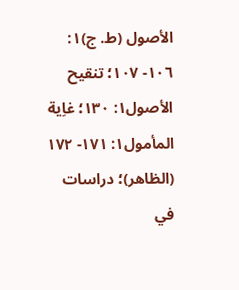الأصول (ط. ج)١: ١٠٦- ١٠٧؛ تنقيح الأصول١: ١٣٠؛ غاِیة المأمول١: ١٧١- ١٧٢ (الظاهر)؛ دراسات في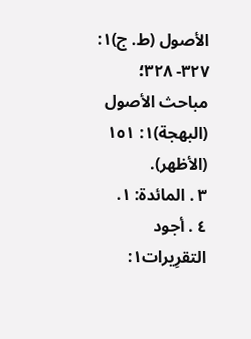الأصول (ط. ج)١: ٣٢٧- ٣٢٨؛ مباحث الأصول (البهجة)١: ١٥١ (الأظهر).
٣ . المائدة: ١.
٤ . أجود التقرِیرات١: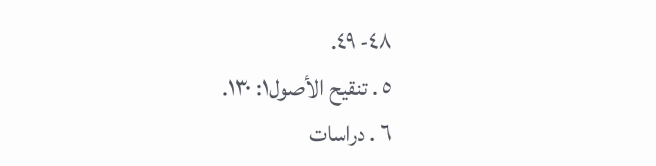٤٨- ٤٩.
٥ . تنقيح الأصول١: ١٣٠.
٦ . دراسات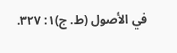في الأصول (ط. ج)١: ٣٢٧.